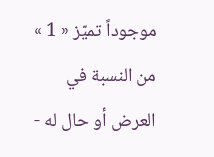موجوداً تميّز « 1 » من النسبة في العرض أو حال له -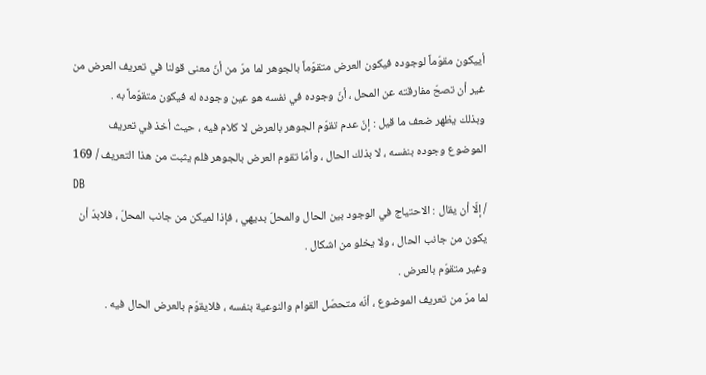أييكون مقوّماً لوجوده فيكون العرض متقوّماً بالجوهر لما مرّ من أنّ معنى قولنا في تعريف العرض من غير أن تصحّ مفارقته عن المحل ، أنّ وجوده في نفسه هو عين وجوده له فيكون متقوّماً به .
وبذلك يظهر ضعف ما قيل : إنّ عدم تقوّم الجوهر بالعرض لا كلام فيه ، حيث أخذ في تعريف الموضوع وجوده بنفسه ، لا بذلك الحال ، وأمّا تقوم العرض بالجوهر فلم يثبت من هذا التعريف / 169
DB
/ إلّا أن يقال : الاحتياج في الوجود بين الحال والمحلّ بديهي ، فإذا لميكن من جانب المحلّ ، فلابدّ أن يكون من جانب الحال ، ولا يخلو من اشكال .
وغير متقوّم بالعرض .
لما مرّ من تعريف الموضوع ، أنّه متحصّل القوام والنوعية بنفسه ، فلايقوّم بالعرض الحال فيه .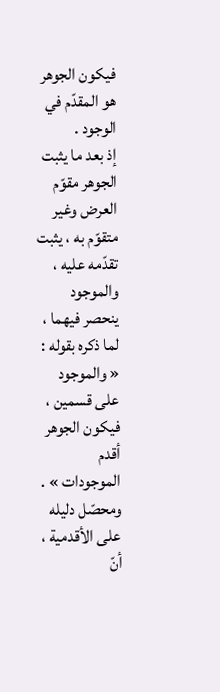فيكون الجوهر هو المقدّم في الوجود .
إذ بعد ما يثبت الجوهر مقوّم العرض وغير متقوّم به ، يثبت تقدّمه عليه ، والموجود ينحصر فيهما ، لما ذكره بقوله : « والموجود على قسمين ، فيكون الجوهر أقدم الموجودات » .
ومحصّل دليله على الأقدمية ، أنّ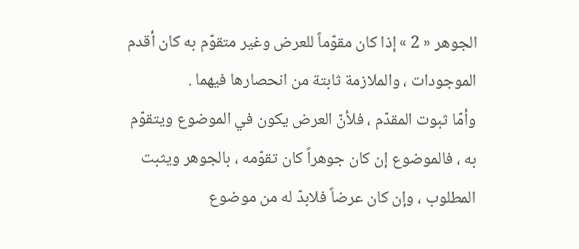الجوهر « 2 » إذا كان مقوّماً للعرض وغير متقوّم به كان أقدم الموجودات ، والملازمة ثابتة من انحصارها فيهما .
وأمّا ثبوت المقدّم ، فلأنّ العرض يكون في الموضوع ويتقوّم به ، فالموضوع إن كان جوهراً كان تقوّمه ، بالجوهر ويثبت المطلوب ، وإن كان عرضاً فلابدّ له من موضوع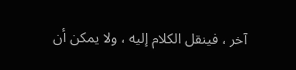آخر ، فينقل الكلام إليه ، ولا يمكن أن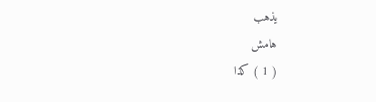يذهب
هامش
( 1 ) كذا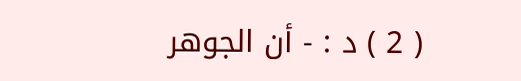( 2 ) د : - أن الجوهر